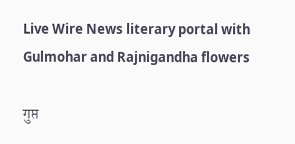Live Wire News literary portal with Gulmohar and Rajnigandha flowers

गुप्त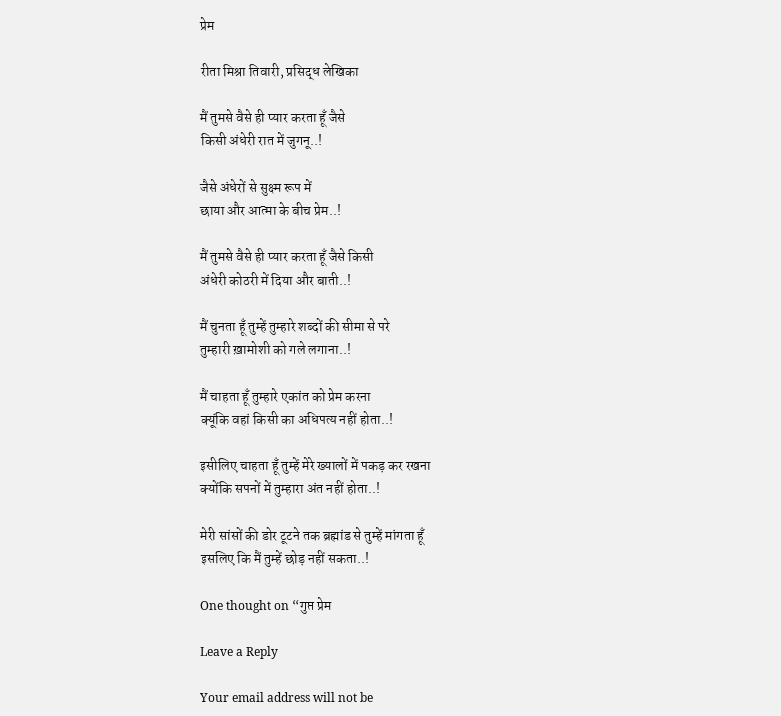प्रेम

रीता मिश्रा तिवारी, प्रसिद्ध लेखिका

मैं तुमसे वैसे ही प्यार करता हूँ जैसे
किसी अंधेरी रात में जुगनू..!

जैसे अंधेरों से सुक्ष्म रूप में
छाया और आत्मा के बीच प्रेम..!

मैं तुमसे वैसे ही प्यार करता हूँ जैसे किसी
अंधेरी कोठरी में दिया और बाती..!

मैं चुनता हूँ तुम्हें तुम्हारे शब्दों की सीमा से परे
तुम्हारी ख़ामोशी को गले लगाना..!

मैं चाहता हूँ तुम्हारे एकांत को प्रेम करना
क्यूंकि वहां किसी का अधिपत्य नहीं होता..!

इसीलिए चाहता हूँ तुम्हें मेरे ख्यालों में पकड़ कर रखना
क्योंकि सपनों में तुम्हारा अंत नहीं होता..!

मेरी सांसों की डोर टूटने तक ब्रह्मांड से तुम्हें मांगता हूँ
इसलिए कि मैं तुम्हें छोड़ नहीं सकता..!

One thought on “गुप्त प्रेम

Leave a Reply

Your email address will not be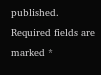published. Required fields are marked *